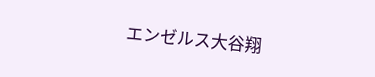エンゼルス大谷翔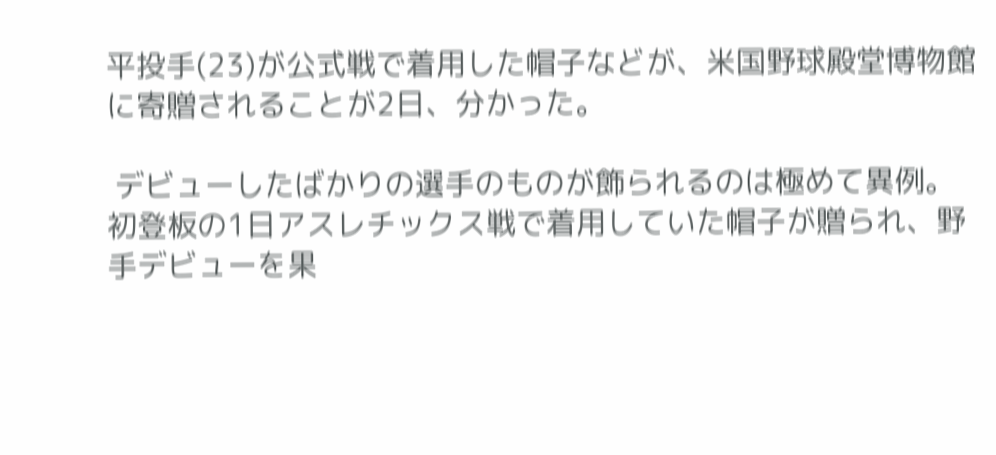平投手(23)が公式戦で着用した帽子などが、米国野球殿堂博物館に寄贈されることが2日、分かった。

 デビューしたばかりの選手のものが飾られるのは極めて異例。初登板の1日アスレチックス戦で着用していた帽子が贈られ、野手デビューを果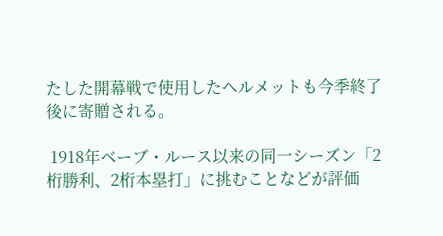たした開幕戦で使用したヘルメットも今季終了後に寄贈される。

 1918年ベーブ・ルース以来の同一シーズン「2桁勝利、2桁本塁打」に挑むことなどが評価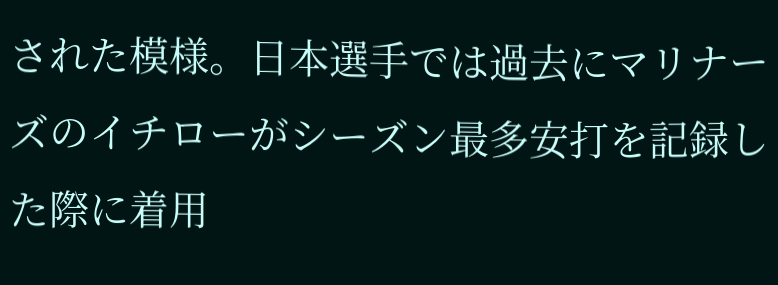された模様。日本選手では過去にマリナーズのイチローがシーズン最多安打を記録した際に着用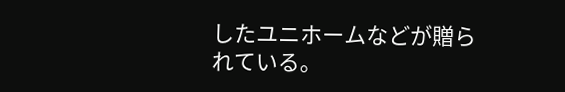したユニホームなどが贈られている。